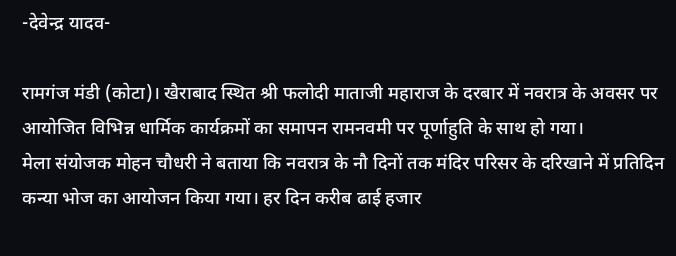-देवेन्द्र यादव-

रामगंज मंडी (कोटा)। खैराबाद स्थित श्री फलोदी माताजी महाराज के दरबार में नवरात्र के अवसर पर आयोजित विभिन्न धार्मिक कार्यक्रमों का समापन रामनवमी पर पूर्णाहुति के साथ हो गया।
मेला संयोजक मोहन चौधरी ने बताया कि नवरात्र के नौ दिनों तक मंदिर परिसर के दरिखाने में प्रतिदिन कन्या भोज का आयोजन किया गया। हर दिन करीब ढाई हजार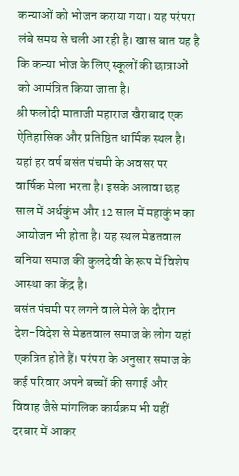कन्याओं को भोजन कराया गया। यह परंपरा लंबे समय से चली आ रही है। खास बात यह है कि कन्या भोज के लिए स्कूलों की छात्राओं को आमंत्रित किया जाता है।
श्री फलोदी माताजी महाराज खैराबाद एक ऐतिहासिक और प्रतिष्ठित धार्मिक स्थल है। यहां हर वर्ष बसंत पंचमी के अवसर पर वार्षिक मेला भरता है। इसके अलावा छह साल में अर्धकुंभ और 12 साल में महाकुंभ का आयोजन भी होता है। यह स्थल मेडतवाल बनिया समाज की कुलदेवी के रूप में विशेष आस्था का केंद्र है।
बसंत पंचमी पर लगने वाले मेले के दौरान देश-विदेश से मेडतवाल समाज के लोग यहां एकत्रित होते हैं। परंपरा के अनुसार समाज के कई परिवार अपने बच्चों की सगाई और विवाह जैसे मांगलिक कार्यक्रम भी यहीं दरबार में आकर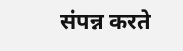संपन्न करते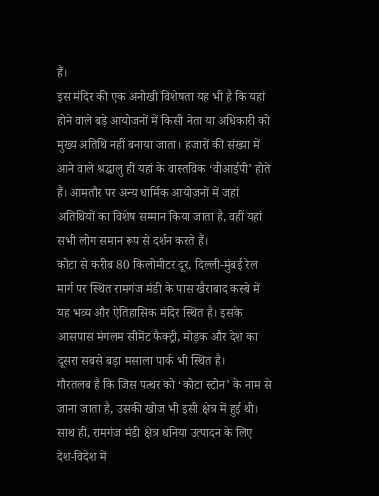हैं।
इस मंदिर की एक अनोखी विशेषता यह भी है कि यहां होने वाले बड़े आयोजनों में किसी नेता या अधिकारी को मुख्य अतिथि नहीं बनाया जाता। हजारों की संख्या में आने वाले श्रद्धालु ही यहां के वास्तविक ‘वीआईपी’ होते हैं। आमतौर पर अन्य धार्मिक आयोजनों में जहां अतिथियों का विशेष सम्मान किया जाता है, वहीं यहां सभी लोग समान रूप से दर्शन करते हैं।
कोटा से करीब 80 किलोमीटर दूर, दिल्ली-मुंबई रेल मार्ग पर स्थित रामगंज मंडी के पास खैराबाद कस्बे में यह भव्य और ऐतिहासिक मंदिर स्थित है। इसके आसपास मंगलम सीमेंट फैक्ट्री, मोड़क और देश का दूसरा सबसे बड़ा मसाला पार्क भी स्थित है।
गौरतलब है कि जिस पत्थर को ‘कोटा स्टोन’ के नाम से जाना जाता है, उसकी खोज भी इसी क्षेत्र में हुई थी। साथ ही, रामगंज मंडी क्षेत्र धनिया उत्पादन के लिए देश-विदेश में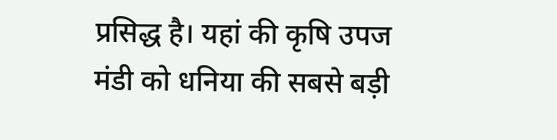प्रसिद्ध है। यहां की कृषि उपज मंडी को धनिया की सबसे बड़ी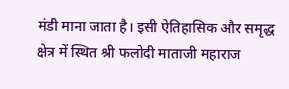मंडी माना जाता है। इसी ऐतिहासिक और समृद्ध क्षेत्र में स्थित श्री फलोदी माताजी महाराज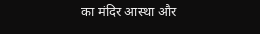का मंदिर आस्था और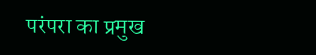परंपरा का प्रमुख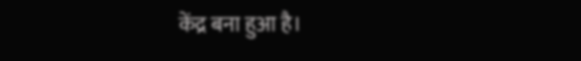केंद्र बना हुआ है।